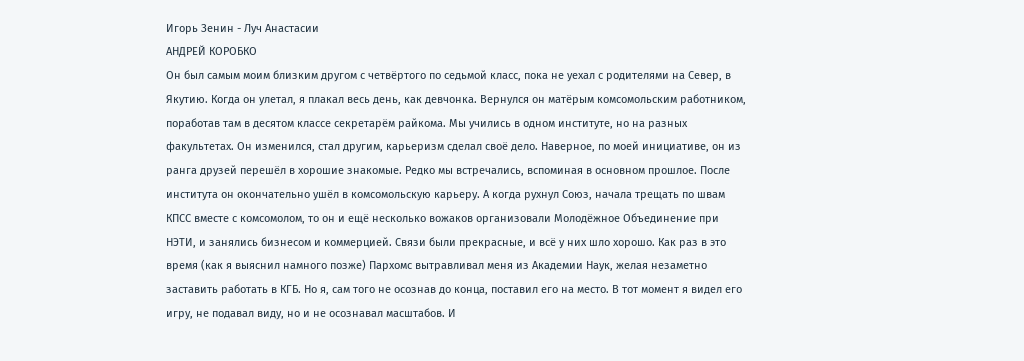Игорь Зенин - Луч Анастасии
АНДРЕЙ КОРОБКО
Он был самым моим близким другом с четвёртого по седьмой класс, пока не уехал с родителями на Север, в Якутию. Когда он улетал, я плакал весь день, как девчонка. Вернулся он матёрым комсомольским работником, поработав там в десятом классе секретарём райкома. Мы учились в одном институте, но на разных факультетах. Он изменился, стал другим, карьеризм сделал своё дело. Наверное, по моей инициативе, он из ранга друзей перешёл в хорошие знакомые. Редко мы встречались, вспоминая в основном прошлое. После института он окончательно ушёл в комсомольскую карьеру. А когда рухнул Союз, начала трещать по швам КПСС вместе с комсомолом, то он и ещё несколько вожаков организовали Молодёжное Объединение при НЭТИ, и занялись бизнесом и коммерцией. Связи были прекрасные, и всё у них шло хорошо. Как раз в это время (как я выяснил намного позже) Пархомс вытравливал меня из Академии Наук, желая незаметно заставить работать в КГБ. Но я, сам того не осознав до конца, поставил его на место. В тот момент я видел его игру, не подавал виду, но и не осознавал масштабов. И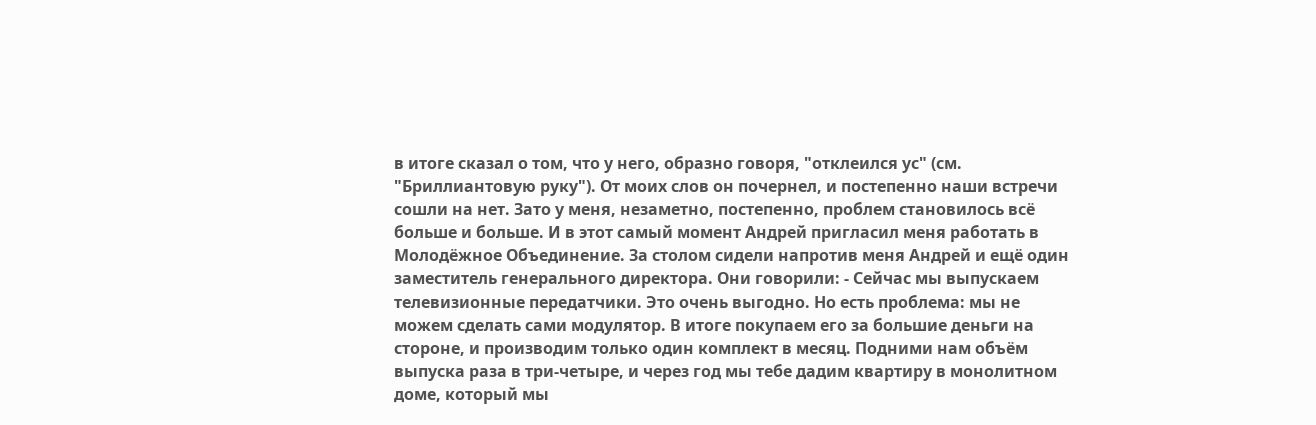в итоге сказал о том, что у него, образно говоря, "отклеился ус" (см. "Бриллиантовую руку"). От моих слов он почернел, и постепенно наши встречи сошли на нет. Зато у меня, незаметно, постепенно, проблем становилось всё больше и больше. И в этот самый момент Андрей пригласил меня работать в Молодёжное Объединение. За столом сидели напротив меня Андрей и ещё один заместитель генерального директора. Они говорили: - Сейчас мы выпускаем телевизионные передатчики. Это очень выгодно. Но есть проблема: мы не можем сделать сами модулятор. В итоге покупаем его за большие деньги на стороне, и производим только один комплект в месяц. Подними нам объём выпуска раза в три-четыре, и через год мы тебе дадим квартиру в монолитном доме, который мы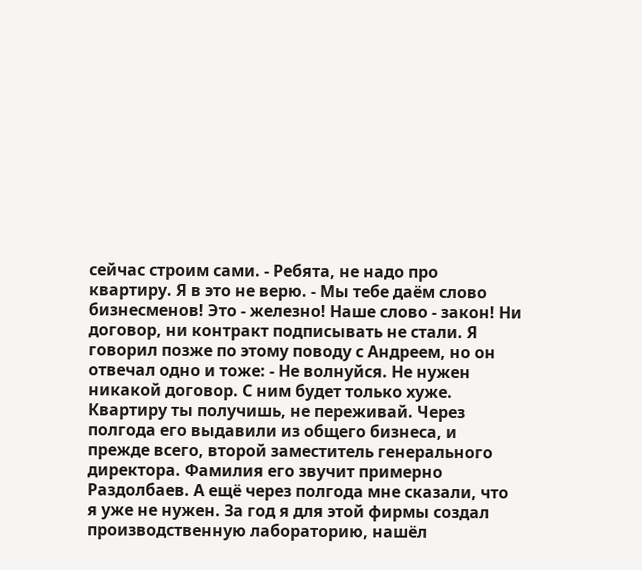сейчас строим сами. - Ребята, не надо про квартиру. Я в это не верю. - Мы тебе даём слово бизнесменов! Это - железно! Наше слово - закон! Ни договор, ни контракт подписывать не стали. Я говорил позже по этому поводу с Андреем, но он отвечал одно и тоже: - Не волнуйся. Не нужен никакой договор. С ним будет только хуже. Квартиру ты получишь, не переживай. Через полгода его выдавили из общего бизнеса, и прежде всего, второй заместитель генерального директора. Фамилия его звучит примерно Раздолбаев. А ещё через полгода мне сказали, что я уже не нужен. За год я для этой фирмы создал производственную лабораторию, нашёл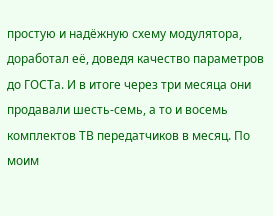простую и надёжную схему модулятора, доработал её, доведя качество параметров до ГОСТа. И в итоге через три месяца они продавали шесть-семь, а то и восемь комплектов ТВ передатчиков в месяц. По моим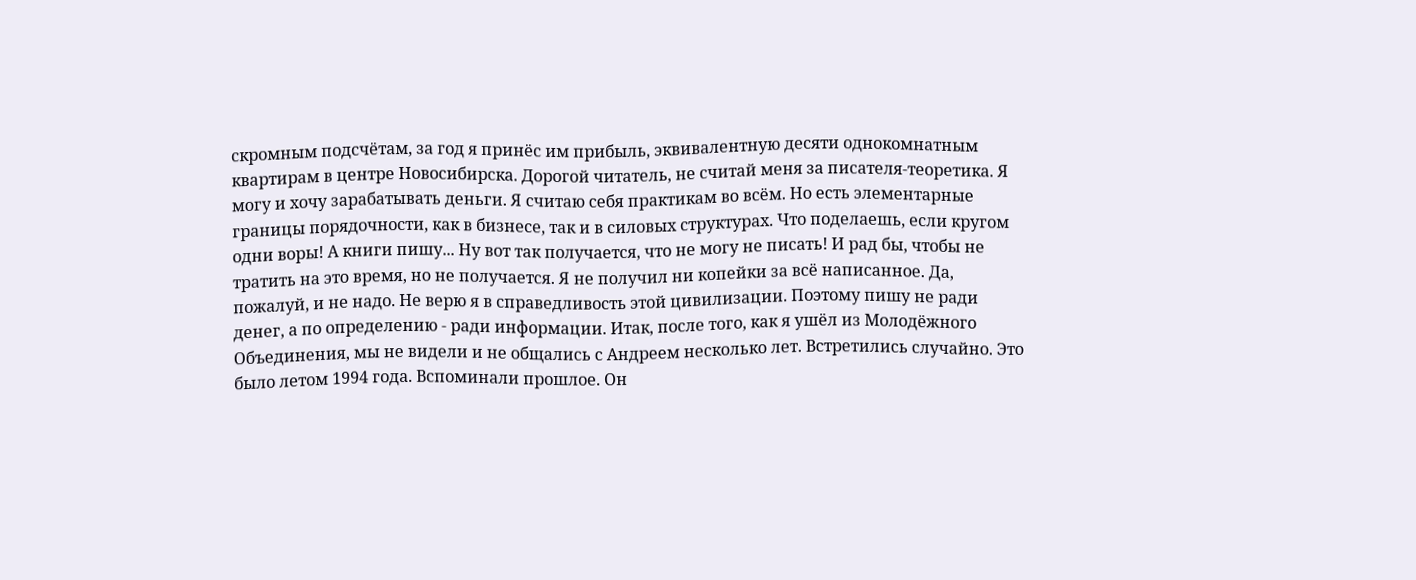скромным подсчётам, за год я принёс им прибыль, эквивалентную десяти однокомнатным квартирам в центре Новосибирска. Дорогой читатель, не считай меня за писателя-теоретика. Я могу и хочу зарабатывать деньги. Я считаю себя практикам во всём. Но есть элементарные границы порядочности, как в бизнесе, так и в силовых структурах. Что поделаешь, если кругом одни воры! А книги пишу... Ну вот так получается, что не могу не писать! И рад бы, чтобы не тратить на это время, но не получается. Я не получил ни копейки за всё написанное. Да, пожалуй, и не надо. Не верю я в справедливость этой цивилизации. Поэтому пишу не ради денег, а по определению - ради информации. Итак, после того, как я ушёл из Молодёжного Объединения, мы не видели и не общались с Андреем несколько лет. Встретились случайно. Это было летом 1994 года. Вспоминали прошлое. Он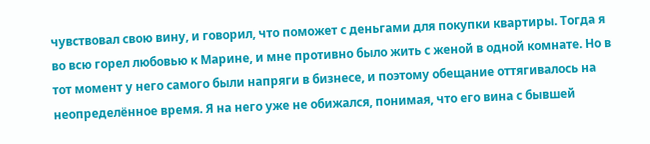чувствовал свою вину, и говорил, что поможет с деньгами для покупки квартиры. Тогда я во всю горел любовью к Марине, и мне противно было жить с женой в одной комнате. Но в тот момент у него самого были напряги в бизнесе, и поэтому обещание оттягивалось на неопределённое время. Я на него уже не обижался, понимая, что его вина с бывшей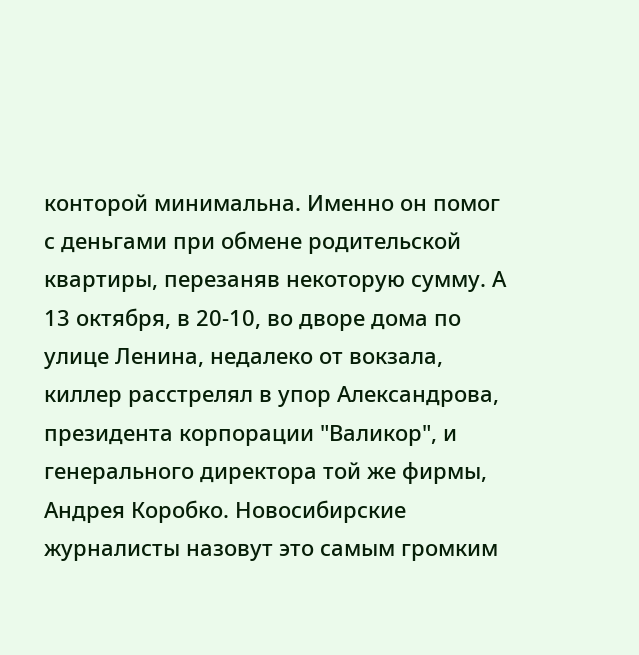конторой минимальна. Именно он помог с деньгами при обмене родительской квартиры, перезаняв некоторую сумму. А 13 октября, в 20-10, во дворе дома по улице Ленина, недалеко от вокзала, киллер расстрелял в упор Александрова, президента корпорации "Валикор", и генерального директора той же фирмы, Андрея Коробко. Новосибирские журналисты назовут это самым громким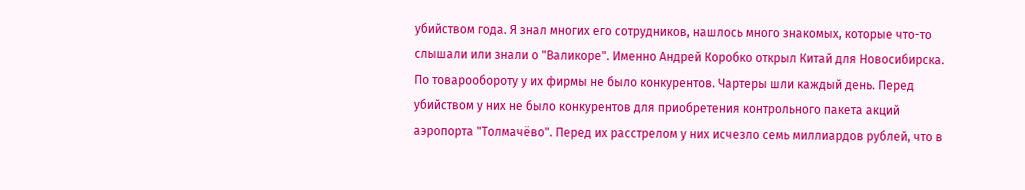убийством года. Я знал многих его сотрудников, нашлось много знакомых, которые что-то слышали или знали о "Валикоре". Именно Андрей Коробко открыл Китай для Новосибирска. По товарообороту у их фирмы не было конкурентов. Чартеры шли каждый день. Перед убийством у них не было конкурентов для приобретения контрольного пакета акций аэропорта "Толмачёво". Перед их расстрелом у них исчезло семь миллиардов рублей, что в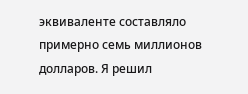эквиваленте составляло примерно семь миллионов долларов. Я решил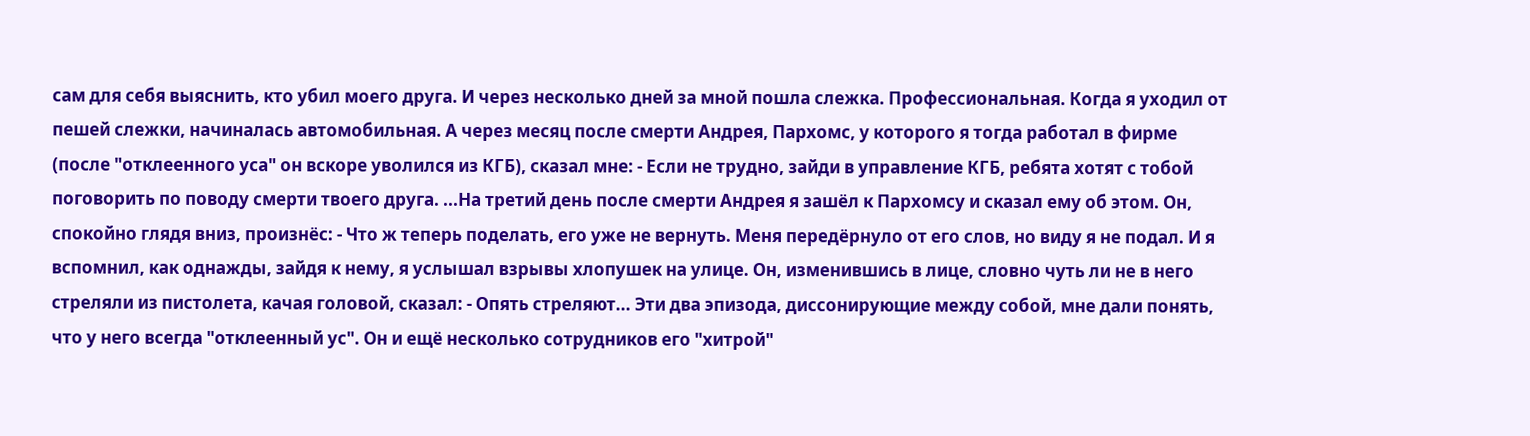сам для себя выяснить, кто убил моего друга. И через несколько дней за мной пошла слежка. Профессиональная. Когда я уходил от пешей слежки, начиналась автомобильная. А через месяц после смерти Андрея, Пархомс, у которого я тогда работал в фирме (после "отклеенного уса" он вскоре уволился из КГБ), сказал мне: - Если не трудно, зайди в управление КГБ, ребята хотят с тобой поговорить по поводу смерти твоего друга. ...На третий день после смерти Андрея я зашёл к Пархомсу и сказал ему об этом. Он, спокойно глядя вниз, произнёс: - Что ж теперь поделать, его уже не вернуть. Меня передёрнуло от его слов, но виду я не подал. И я вспомнил, как однажды, зайдя к нему, я услышал взрывы хлопушек на улице. Он, изменившись в лице, словно чуть ли не в него стреляли из пистолета, качая головой, сказал: - Опять стреляют... Эти два эпизода, диссонирующие между собой, мне дали понять, что у него всегда "отклеенный ус". Он и ещё несколько сотрудников его "хитрой"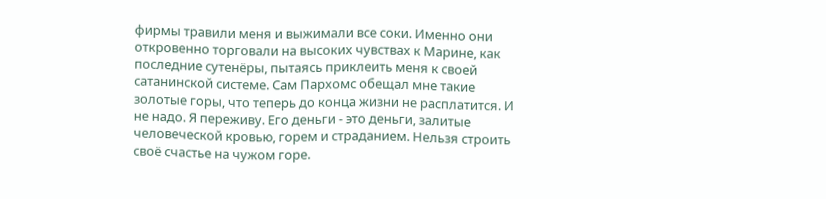фирмы травили меня и выжимали все соки. Именно они откровенно торговали на высоких чувствах к Марине, как последние сутенёры, пытаясь приклеить меня к своей сатанинской системе. Сам Пархомс обещал мне такие золотые горы, что теперь до конца жизни не расплатится. И не надо. Я переживу. Его деньги - это деньги, залитые человеческой кровью, горем и страданием. Нельзя строить своё счастье на чужом горе.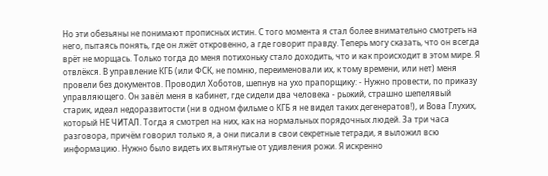Но эти обезьяны не понимают прописных истин. С того момента я стал более внимательно смотреть на него, пытаясь понять, где он лжёт откровенно, а где говорит правду. Теперь могу сказать, что он всегда врёт не морщась. Только тогда до меня потихоньку стало доходить, что и как происходит в этом мире. Я отвлёкся. В управление КГБ (или ФСК, не помню, переименовали их, к тому времени, или нет) меня провели без документов. Проводил Хоботов, шепнув на ухо прапорщику: - Нужно провести, по приказу управляющего. Он завёл меня в кабинет, где сидели два человека - рыжий, страшно шепелявый старик, идеал недоразвитости (ни в одном фильме о КГБ я не видел таких дегенератов!), и Вова Глухих, который НЕ ЧИТАЛ. Тогда я смотрел на них, как на нормальных порядочных людей. За три часа разговора, причём говорил только я, а они писали в свои секретные тетради, я выложил всю информацию. Нужно было видеть их вытянутые от удивления рожи. Я искренно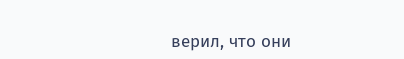верил, что они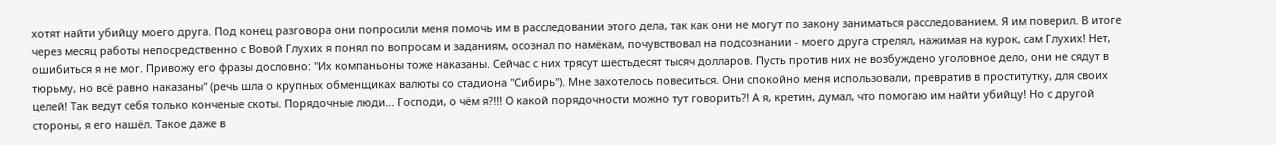хотят найти убийцу моего друга. Под конец разговора они попросили меня помочь им в расследовании этого дела, так как они не могут по закону заниматься расследованием. Я им поверил. В итоге через месяц работы непосредственно с Вовой Глухих я понял по вопросам и заданиям, осознал по намёкам, почувствовал на подсознании - моего друга стрелял, нажимая на курок, сам Глухих! Нет, ошибиться я не мог. Привожу его фразы дословно: "Их компаньоны тоже наказаны. Сейчас с них трясут шестьдесят тысяч долларов. Пусть против них не возбуждено уголовное дело, они не сядут в тюрьму, но всё равно наказаны" (речь шла о крупных обменщиках валюты со стадиона "Сибирь"). Мне захотелось повеситься. Они спокойно меня использовали, превратив в проститутку, для своих целей! Так ведут себя только конченые скоты. Порядочные люди... Господи, о чём я?!!! О какой порядочности можно тут говорить?! А я, кретин, думал, что помогаю им найти убийцу! Но с другой стороны, я его нашёл. Такое даже в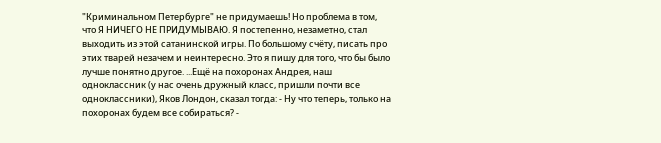"Криминальном Петербурге" не придумаешь! Но проблема в том, что Я НИЧЕГО НЕ ПРИДУМЫВАЮ. Я постепенно, незаметно, стал выходить из этой сатанинской игры. По большому счёту, писать про этих тварей незачем и неинтересно. Это я пишу для того, что бы было лучше понятно другое. ...Ещё на похоронах Андрея, наш одноклассник (у нас очень дружный класс, пришли почти все одноклассники), Яков Лондон, сказал тогда: - Ну что теперь, только на похоронах будем все собираться? -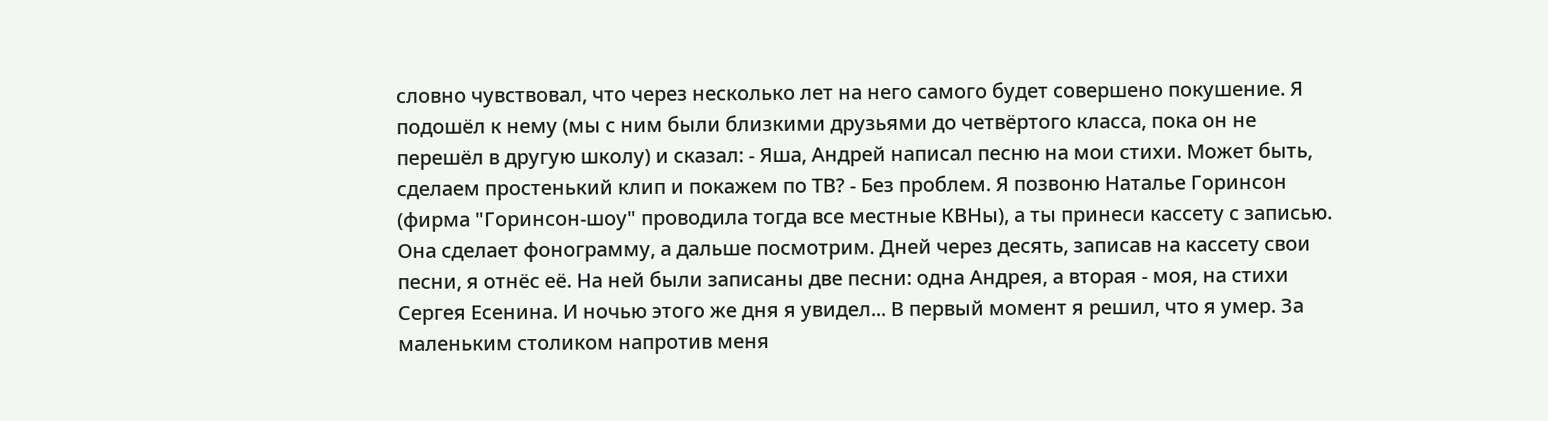словно чувствовал, что через несколько лет на него самого будет совершено покушение. Я подошёл к нему (мы с ним были близкими друзьями до четвёртого класса, пока он не перешёл в другую школу) и сказал: - Яша, Андрей написал песню на мои стихи. Может быть, сделаем простенький клип и покажем по ТВ? - Без проблем. Я позвоню Наталье Горинсон (фирма "Горинсон-шоу" проводила тогда все местные КВНы), а ты принеси кассету с записью. Она сделает фонограмму, а дальше посмотрим. Дней через десять, записав на кассету свои песни, я отнёс её. На ней были записаны две песни: одна Андрея, а вторая - моя, на стихи Сергея Есенина. И ночью этого же дня я увидел... В первый момент я решил, что я умер. За маленьким столиком напротив меня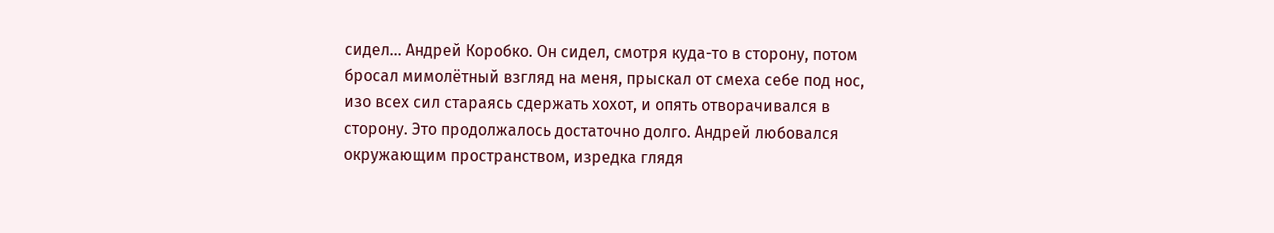сидел... Андрей Коробко. Он сидел, смотря куда-то в сторону, потом бросал мимолётный взгляд на меня, прыскал от смеха себе под нос, изо всех сил стараясь сдержать хохот, и опять отворачивался в сторону. Это продолжалось достаточно долго. Андрей любовался окружающим пространством, изредка глядя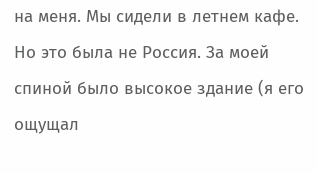на меня. Мы сидели в летнем кафе. Но это была не Россия. За моей спиной было высокое здание (я его ощущал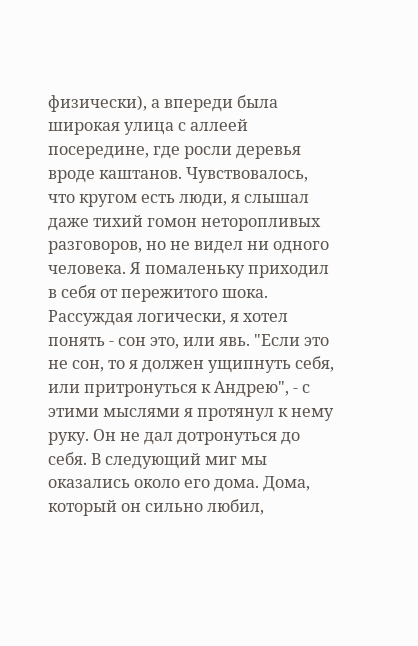физически), а впереди была широкая улица с аллеей посередине, где росли деревья вроде каштанов. Чувствовалось, что кругом есть люди, я слышал даже тихий гомон неторопливых разговоров, но не видел ни одного человека. Я помаленьку приходил в себя от пережитого шока. Рассуждая логически, я хотел понять - сон это, или явь. "Если это не сон, то я должен ущипнуть себя, или притронуться к Андрею", - с этими мыслями я протянул к нему руку. Он не дал дотронуться до себя. В следующий миг мы оказались около его дома. Дома, который он сильно любил,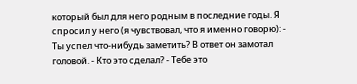который был для него родным в последние годы. Я спросил у него (я чувствовал, что я именно говорю): - Ты успел что-нибудь заметить? В ответ он замотал головой. - Кто это сделал? - Тебе это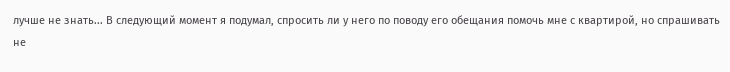лучше не знать... В следующий момент я подумал, спросить ли у него по поводу его обещания помочь мне с квартирой, но спрашивать не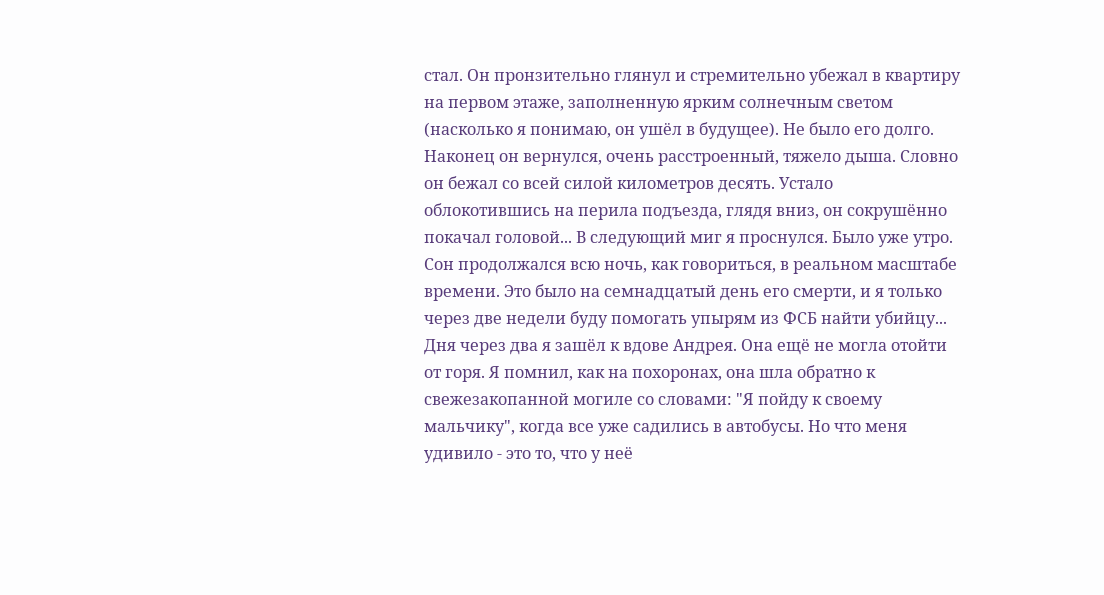стал. Он пронзительно глянул и стремительно убежал в квартиру на первом этаже, заполненную ярким солнечным светом (насколько я понимаю, он ушёл в будущее). Не было его долго. Наконец он вернулся, очень расстроенный, тяжело дыша. Словно он бежал со всей силой километров десять. Устало облокотившись на перила подъезда, глядя вниз, он сокрушённо покачал головой... В следующий миг я проснулся. Было уже утро. Сон продолжался всю ночь, как говориться, в реальном масштабе времени. Это было на семнадцатый день его смерти, и я только через две недели буду помогать упырям из ФСБ найти убийцу... Дня через два я зашёл к вдове Андрея. Она ещё не могла отойти от горя. Я помнил, как на похоронах, она шла обратно к свежезакопанной могиле со словами: "Я пойду к своему мальчику", когда все уже садились в автобусы. Но что меня удивило - это то, что у неё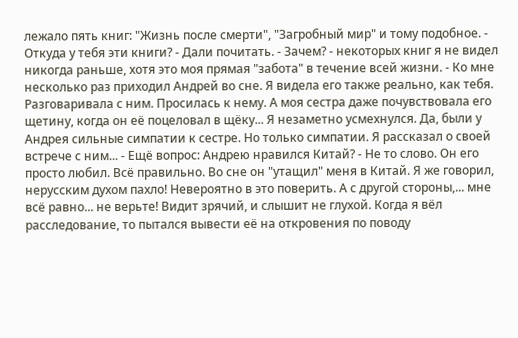лежало пять книг: "Жизнь после смерти", "Загробный мир" и тому подобное. - Откуда у тебя эти книги? - Дали почитать. - Зачем? - некоторых книг я не видел никогда раньше, хотя это моя прямая "забота" в течение всей жизни. - Ко мне несколько раз приходил Андрей во сне. Я видела его также реально, как тебя. Разговаривала с ним. Просилась к нему. А моя сестра даже почувствовала его щетину, когда он её поцеловал в щёку... Я незаметно усмехнулся. Да, были у Андрея сильные симпатии к сестре. Но только симпатии. Я рассказал о своей встрече с ним... - Ещё вопрос: Андрею нравился Китай? - Не то слово. Он его просто любил. Всё правильно. Во сне он "утащил" меня в Китай. Я же говорил, нерусским духом пахло! Невероятно в это поверить. А с другой стороны,... мне всё равно... не верьте! Видит зрячий, и слышит не глухой. Когда я вёл расследование, то пытался вывести её на откровения по поводу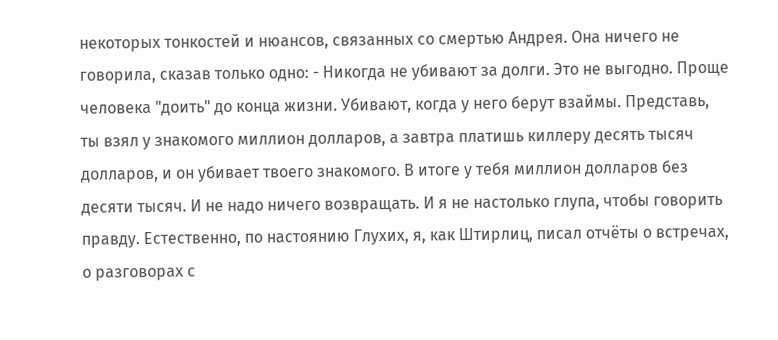некоторых тонкостей и нюансов, связанных со смертью Андрея. Она ничего не говорила, сказав только одно: - Никогда не убивают за долги. Это не выгодно. Проще человека "доить" до конца жизни. Убивают, когда у него берут взаймы. Представь, ты взял у знакомого миллион долларов, а завтра платишь киллеру десять тысяч долларов, и он убивает твоего знакомого. В итоге у тебя миллион долларов без десяти тысяч. И не надо ничего возвращать. И я не настолько глупа, чтобы говорить правду. Естественно, по настоянию Глухих, я, как Штирлиц, писал отчёты о встречах, о разговорах с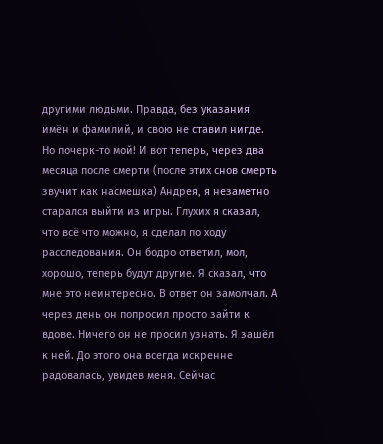другими людьми. Правда, без указания имён и фамилий, и свою не ставил нигде. Но почерк-то мой! И вот теперь, через два месяца после смерти (после этих снов смерть звучит как насмешка) Андрея, я незаметно старался выйти из игры. Глухих я сказал, что всё что можно, я сделал по ходу расследования. Он бодро ответил, мол, хорошо, теперь будут другие. Я сказал, что мне это неинтересно. В ответ он замолчал. А через день он попросил просто зайти к вдове. Ничего он не просил узнать. Я зашёл к ней. До этого она всегда искренне радовалась, увидев меня. Сейчас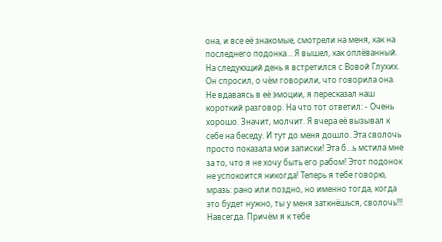она, и все её знакомые, смотрели на меня, как на последнего подонка... Я вышел, как оплёванный. На следующий день я встретился с Вовой Глухих. Он спросил, о чём говорили, что говорила она. Не вдаваясь в её эмоции, я пересказал наш короткий разговор. На что тот ответил: - Очень хорошо. Значит, молчит. Я вчера её вызывал к себе на беседу. И тут до меня дошло. Эта сволочь просто показала мои записки! Эта б...ь мстила мне за то, что я не хочу быть его рабом! Этот подонок не успокоится никогда! Теперь я тебе говорю, мразь: рано или поздно, но именно тогда, когда это будет нужно, ты у меня заткнёшься, сволочь!!! Навсегда. Причём я к тебе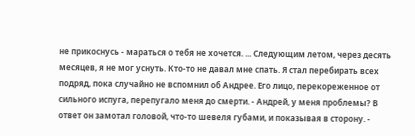не прикоснусь - мараться о тебя не хочется. ... Следующим летом, через десять месяцев, я не мог уснуть. Кто-то не давал мне спать. Я стал перебирать всех подряд, пока случайно не вспомнил об Андрее. Его лицо, перекореженное от сильного испуга, перепугало меня до смерти. - Андрей, у меня проблемы? В ответ он замотал головой, что-то шевеля губами, и показывая в сторону. -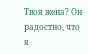Твоя жена? Он радостно, что я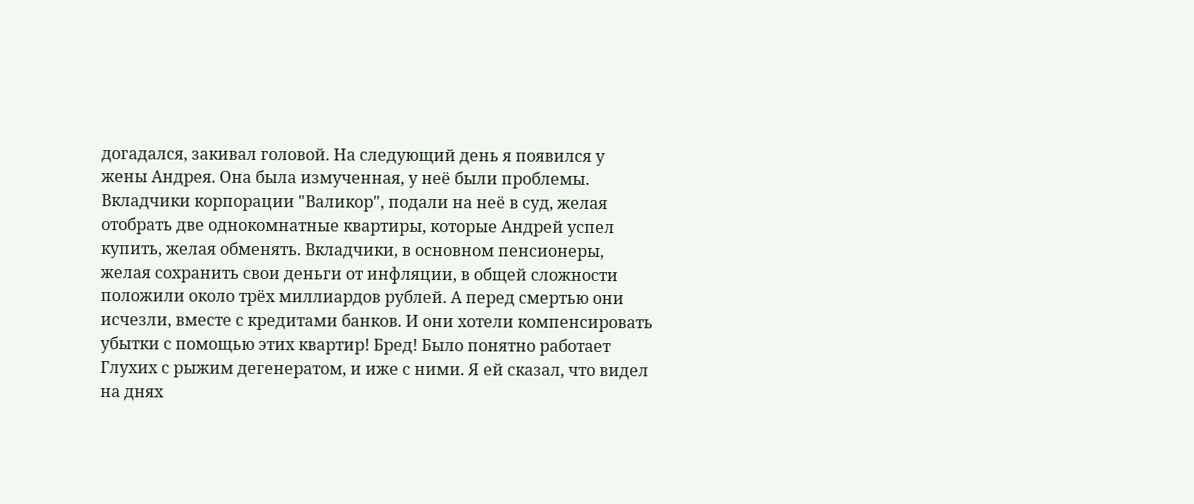догадался, закивал головой. На следующий день я появился у жены Андрея. Она была измученная, у неё были проблемы. Вкладчики корпорации "Валикор", подали на неё в суд, желая отобрать две однокомнатные квартиры, которые Андрей успел купить, желая обменять. Вкладчики, в основном пенсионеры, желая сохранить свои деньги от инфляции, в общей сложности положили около трёх миллиардов рублей. А перед смертью они исчезли, вместе с кредитами банков. И они хотели компенсировать убытки с помощью этих квартир! Бред! Было понятно работает Глухих с рыжим дегенератом, и иже с ними. Я ей сказал, что видел на днях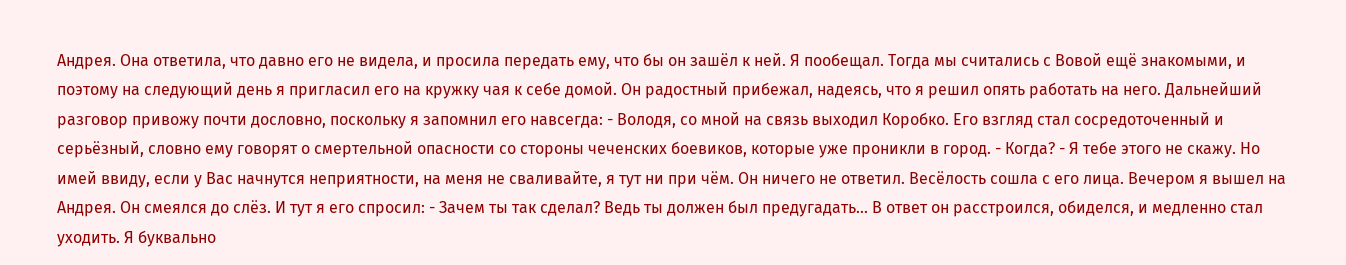Андрея. Она ответила, что давно его не видела, и просила передать ему, что бы он зашёл к ней. Я пообещал. Тогда мы считались с Вовой ещё знакомыми, и поэтому на следующий день я пригласил его на кружку чая к себе домой. Он радостный прибежал, надеясь, что я решил опять работать на него. Дальнейший разговор привожу почти дословно, поскольку я запомнил его навсегда: - Володя, со мной на связь выходил Коробко. Его взгляд стал сосредоточенный и серьёзный, словно ему говорят о смертельной опасности со стороны чеченских боевиков, которые уже проникли в город. - Когда? - Я тебе этого не скажу. Но имей ввиду, если у Вас начнутся неприятности, на меня не сваливайте, я тут ни при чём. Он ничего не ответил. Весёлость сошла с его лица. Вечером я вышел на Андрея. Он смеялся до слёз. И тут я его спросил: - Зачем ты так сделал? Ведь ты должен был предугадать... В ответ он расстроился, обиделся, и медленно стал уходить. Я буквально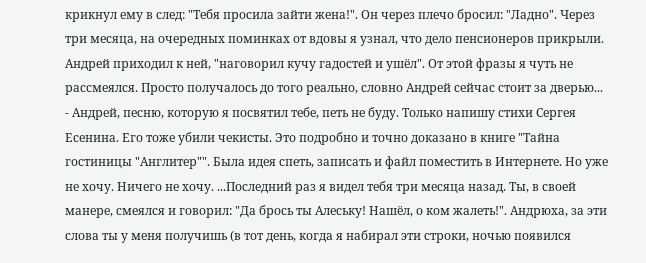крикнул ему в след: "Тебя просила зайти жена!". Он через плечо бросил: "Ладно". Через три месяца, на очередных поминках от вдовы я узнал, что дело пенсионеров прикрыли. Андрей приходил к ней, "наговорил кучу гадостей и ушёл". От этой фразы я чуть не рассмеялся. Просто получалось до того реально, словно Андрей сейчас стоит за дверью... - Андрей, песню, которую я посвятил тебе, петь не буду. Только напишу стихи Сергея Есенина. Его тоже убили чекисты. Это подробно и точно доказано в книге "Тайна гостиницы "Англитер"". Была идея спеть, записать и файл поместить в Интернете. Но уже не хочу. Ничего не хочу. ...Последний раз я видел тебя три месяца назад. Ты, в своей манере, смеялся и говорил: "Да брось ты Алеську! Нашёл, о ком жалеть!". Андрюха, за эти слова ты у меня получишь (в тот день, когда я набирал эти строки, ночью появился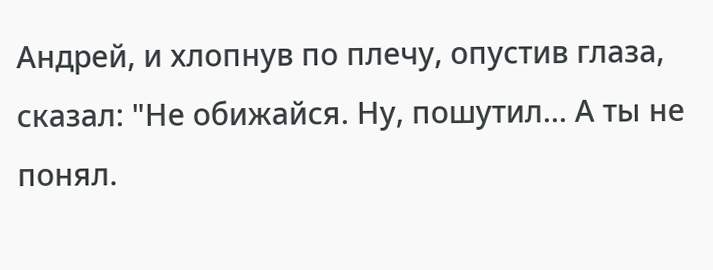Андрей, и хлопнув по плечу, опустив глаза, сказал: "Не обижайся. Ну, пошутил... А ты не понял.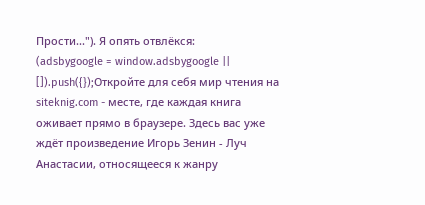Прости..."). Я опять отвлёкся:
(adsbygoogle = window.adsbygoogle || []).push({});Откройте для себя мир чтения на siteknig.com - месте, где каждая книга оживает прямо в браузере. Здесь вас уже ждёт произведение Игорь Зенин - Луч Анастасии, относящееся к жанру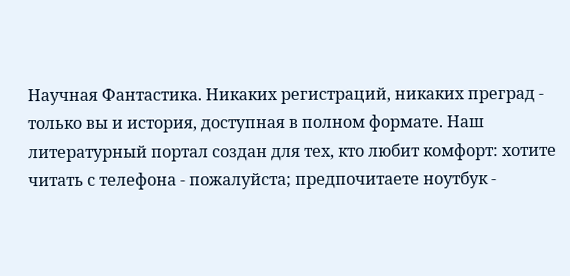Научная Фантастика. Никаких регистраций, никаких преград - только вы и история, доступная в полном формате. Наш литературный портал создан для тех, кто любит комфорт: хотите читать с телефона - пожалуйста; предпочитаете ноутбук -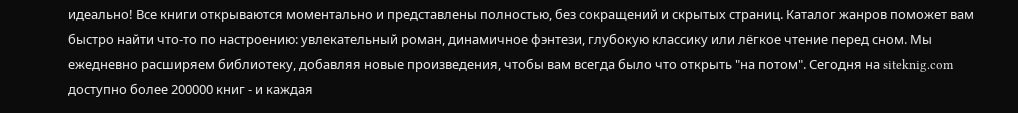идеально! Все книги открываются моментально и представлены полностью, без сокращений и скрытых страниц. Каталог жанров поможет вам быстро найти что-то по настроению: увлекательный роман, динамичное фэнтези, глубокую классику или лёгкое чтение перед сном. Мы ежедневно расширяем библиотеку, добавляя новые произведения, чтобы вам всегда было что открыть "на потом". Сегодня на siteknig.com доступно более 200000 книг - и каждая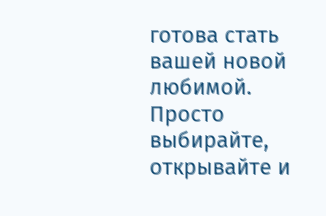готова стать вашей новой любимой. Просто выбирайте, открывайте и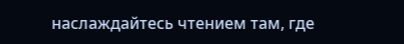наслаждайтесь чтением там, где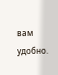вам удобно.